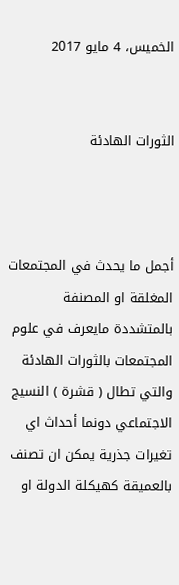الخميس، 4 مايو 2017


الثورات الهادئة



أجمل ما يحدث في المجتمعات المغلقة او المصنفة بالمتشددة مايعرف في علوم المجتمعات بالثورات الهادئة والتي تطال ( قشرة ) النسيج الاجتماعي دونما أحداث اي تغيرات جذرية يمكن ان تصنف بالعميقة كهيكلة الدولة او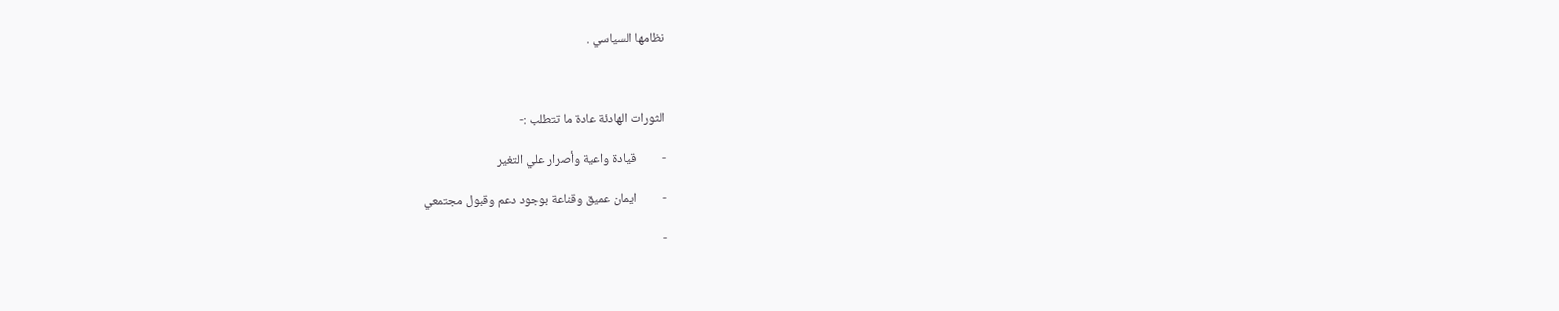نظامها السياسي .



الثورات الهادئة عادة ما تتطلب :-

-         قيادة واعية وأصرار علي التغير

-         ايمان عميق وقناعة بوجود دعم وقبول مجتمعي

-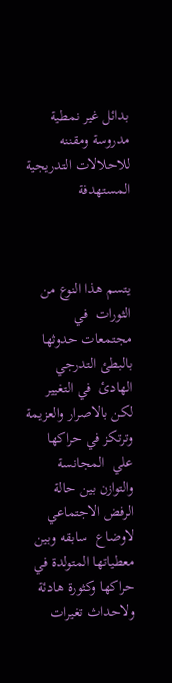بدائل غير نمطية مدروسة ومقننه للاحلالات التدريجية المستهدفة



يتسم هذا النوع من الثورات  في مجتمعات حدوثها  بالبطئ التدرجي الهادئ  في التغيير لكن بالاصرار والعزيمة وترتكز في حراكها علي  المجانسة والتوازن بين حالة الرفض الاجتماعي لاوضاع  سابقه وبين معطياتها المتولدة في حراكها وكثورة هادئة ولاحداث تغيرات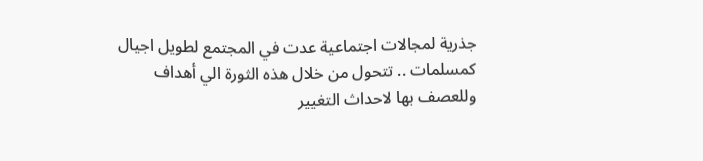جذرية لمجالات اجتماعية عدت في المجتمع لطويل اجيال كمسلمات .. تتحول من خلال هذه الثورة الي أهداف  وللعصف بها لاحداث التغيير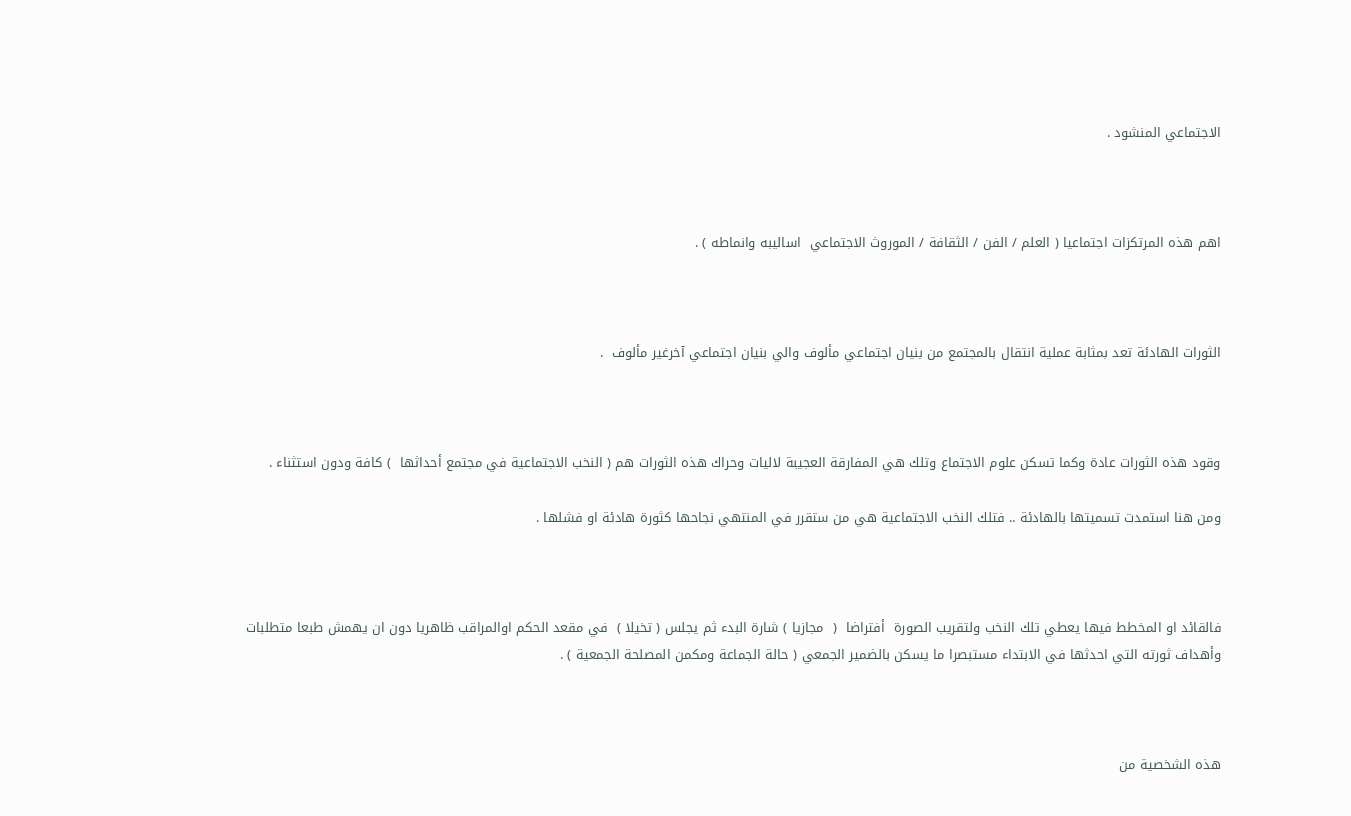الاجتماعي المنشود .



اهم هذه المرتكزات اجتماعيا ( العلم / الفن / الثقافة / الموروث الاجتماعي  اساليبه وانماطه ) .



الثورات الهادئة تعد بمثابة عملية انتقال بالمجتمع من بنيان اجتماعي مألوف والي بنيان اجتماعي آخرغير مألوف  .



وقود هذه الثورات عادة وكما تسكن علوم الاجتماع وتلك هي المفارقة العجيبة لاليات وحراك هذه الثورات هم ( النخب الاجتماعية في مجتمع أحداثها  ) كافة ودون استثناء .

ومن هنا استمدت تسميتها بالهادئة .. فتلك النخب الاجتماعية هي من ستقرر في المنتهي نجاحها كثورة هادئة او فشلها .



فالقائد او المخطط فيها يعطي تلك النخب ولتقريب الصورة  أفتراضا  (  مجازيا ) شارة البدء ثم يجلس ( تخيلا )  في مقعد الحكم اوالمراقب ظاهريا دون ان يهمش طبعا متطلبات وأهداف ثورته التي احدثها في الابتداء مستبصرا ما يسكن بالضمير الجمعي ( حالة الجماعة ومكمن المصلحة الجمعية ) .



هذه الشخصية من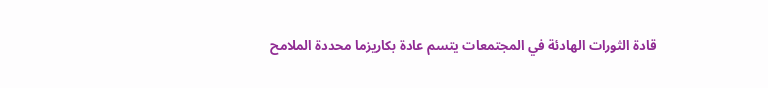قادة الثورات الهادئة في المجتمعات يتسم عادة بكاريزما محددة الملامح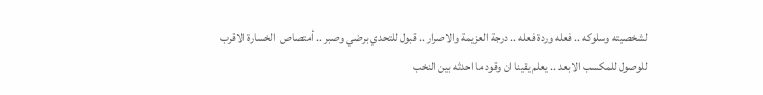لشخصيته وسلوكه .. فعله وردة فعله .. درجة العزيمة والاصرار .. قبول للتحدي برضي وصبر .. أمتصاص  الخسارة الاقرب للوصول للمكسب الابعد .. يعلم يقينا ان وقود ما احدثه بين النخب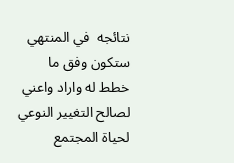نتائجه  في المنتهي ستكون وفق ما خطط له واراد واعني لصالح التغيير النوعي لحياة المجتمع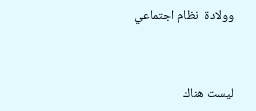وولادة  نظام اجتماعي



ليست هناك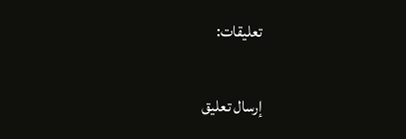تعليقات:

إرسال تعليق